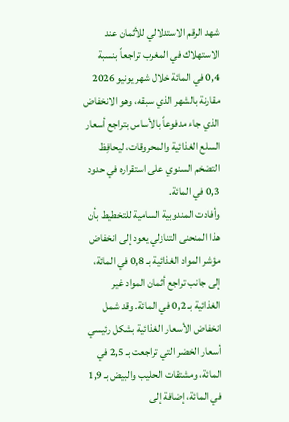شهد الرقم الاستدلالي للأثمان عند الاستهلاك في المغرب تراجعاً بنسبة 0,4 في المائة خلال شهر يونيو 2026 مقارنة بالشهر الذي سبقه، وهو الانخفاض الذي جاء مدفوعاً بالأساس بتراجع أسعار السلع الغذائية والمحروقات، ليحافِظ التضخم السنوي على استقراره في حدود 0,3 في المائة.
وأفادت المندوبية السامية للتخطيط بأن هذا المنحنى التنازلي يعود إلى انخفاض مؤشر المواد الغذائية بـ 0,8 في المائة، إلى جانب تراجع أثمان المواد غير الغذائية بـ 0,2 في المائة. وقد شمل انخفاض الأسعار الغذائية بشكل رئيسي أسعار الخضر التي تراجعت بـ 2,5 في المائة، ومشتقات الحليب والبيض بـ 1,9 في المائة، إضافة إلى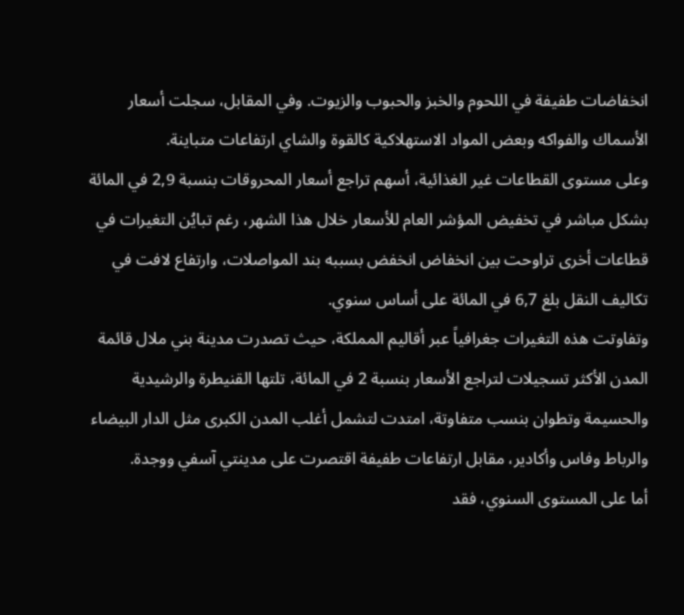انخفاضات طفيفة في اللحوم والخبز والحبوب والزيوت. وفي المقابل، سجلت أسعار الأسماك والفواكه وبعض المواد الاستهلاكية كالقوة والشاي ارتفاعات متباينة.
وعلى مستوى القطاعات غير الغذائية، أسهم تراجع أسعار المحروقات بنسبة 2,9 في المائة بشكل مباشر في تخفيض المؤشر العام للأسعار خلال هذا الشهر، رغم تبايُن التغيرات في قطاعات أخرى تراوحت بين انخفاض انخفض بسببه بند المواصلات، وارتفاع لافت في تكاليف النقل بلغ 6,7 في المائة على أساس سنوي.
وتفاوتت هذه التغيرات جغرافياً عبر أقاليم المملكة، حيث تصدرت مدينة بني ملال قائمة المدن الأكثر تسجيلات لتراجع الأسعار بنسبة 2 في المائة، تلتها القنيطرة والرشيدية والحسيمة وتطوان بنسب متفاوتة، امتدت لتشمل أغلب المدن الكبرى مثل الدار البيضاء والرباط وفاس وأكادير، مقابل ارتفاعات طفيفة اقتصرت على مدينتي آسفي ووجدة.
أما على المستوى السنوي، فقد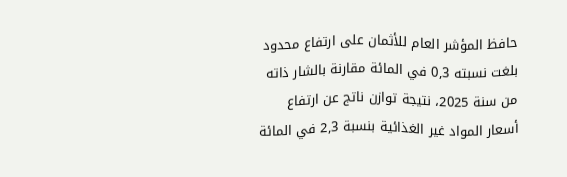حافظ المؤشر العام للأثمان على ارتفاع محدود بلغت نسبته 0,3 في المائة مقارنة بالشار ذاته من سنة 2025، نتيجة توازن ناتج عن ارتفاع أسعار المواد غير الغذائية بنسبة 2,3 في المائة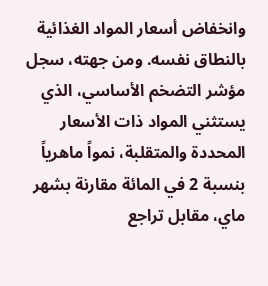وانخفاض أسعار المواد الغذائية بالنطاق نفسه. ومن جهته، سجل مؤشر التضخم الأساسي، الذي يستثني المواد ذات الأسعار المحددة والمتقلبة، نمواً ماهرياً بنسبة 2 في المائة مقارنة بشهر ماي، مقابل تراجع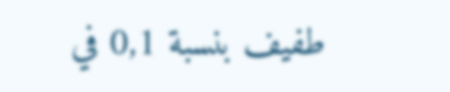طفيف بنسبة 0,1 في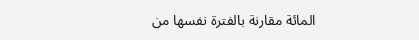المائة مقارنة بالفترة نفسها من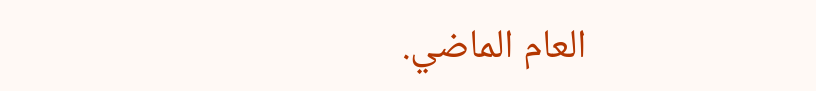العام الماضي.